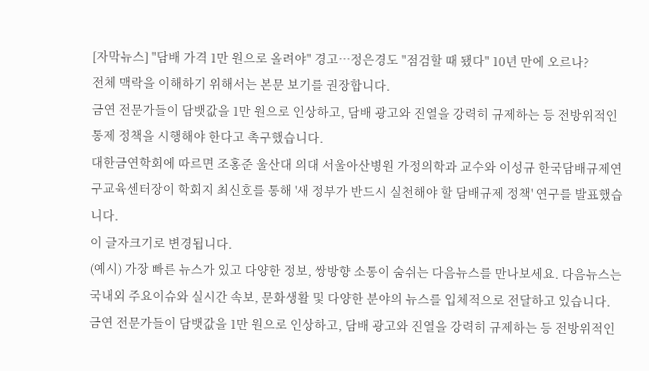[자막뉴스] "담배 가격 1만 원으로 올려야" 경고…정은경도 "점검할 때 됐다" 10년 만에 오르나?
전체 맥락을 이해하기 위해서는 본문 보기를 권장합니다.
금연 전문가들이 담뱃값을 1만 원으로 인상하고, 담배 광고와 진열을 강력히 규제하는 등 전방위적인 통제 정책을 시행해야 한다고 촉구했습니다.
대한금연학회에 따르면 조홍준 울산대 의대 서울아산병원 가정의학과 교수와 이성규 한국담배규제연구교육센터장이 학회지 최신호를 통해 '새 정부가 반드시 실천해야 할 담배규제 정책' 연구를 발표했습니다.
이 글자크기로 변경됩니다.
(예시) 가장 빠른 뉴스가 있고 다양한 정보, 쌍방향 소통이 숨쉬는 다음뉴스를 만나보세요. 다음뉴스는 국내외 주요이슈와 실시간 속보, 문화생활 및 다양한 분야의 뉴스를 입체적으로 전달하고 있습니다.
금연 전문가들이 담뱃값을 1만 원으로 인상하고, 담배 광고와 진열을 강력히 규제하는 등 전방위적인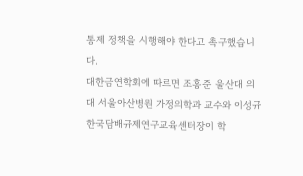통제 정책을 시행해야 한다고 촉구했습니다.
대한금연학회에 따르면 조홍준 울산대 의대 서울아산병원 가정의학과 교수와 이성규 한국담배규제연구교육센터장이 학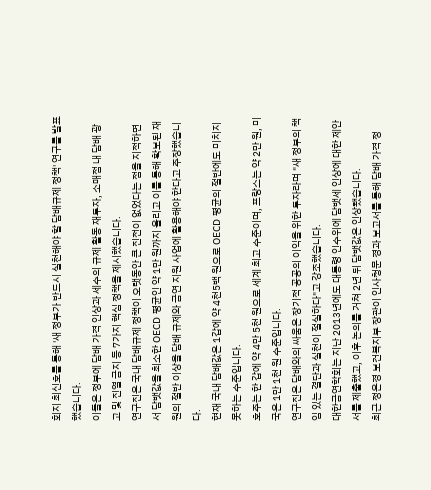회지 최신호를 통해 '새 정부가 반드시 실천해야 할 담배규제 정책' 연구를 발표했습니다.
이들은 정부에 담배 가격 인상과 세수의 규제 활동 재투자, 소매점 내 담배 광고 및 진열 금지 등 7가지 핵심 정책을 제시했습니다.
연구진은 국내 담배규제 정책이 오랫동안 큰 진전이 없었다는 점을 지적하면서 담뱃값을 최소한 OECD 평균인 약 1만 원까지 올리고 이를 통해 확보된 재원의 절반 이상을 담배 규제와 금연 지원 사업에 활용해야 한다고 주장했습니다.
현재 국내 담배값은 1갑에 약 4천5백 원으로 OECD 평균의 절반에도 미치지 못하는 수준입니다.
호주는 한 갑에 약 4만 5천 원으로 세계 최고 수준이며, 프랑스는 약 2만 원, 미국은 1만 1천 원 수준입니다.
연구진은 담배와의 싸움은 장기적 공공의 이익을 위한 투자라며 "새 정부의 책임 있는 결단과 실천이 절실하다"고 강조했습니다.
대한금연학회는 지난 2013년에도 대통령 인수위에 담뱃세 인상에 대한 제안서를 제출했고, 이후 논의를 거쳐 2년 뒤 담뱃값은 인상됐습니다.
최근 정은경 보건복지부 장관이 인사청문 경과 보고서를 통해 담배 가격 정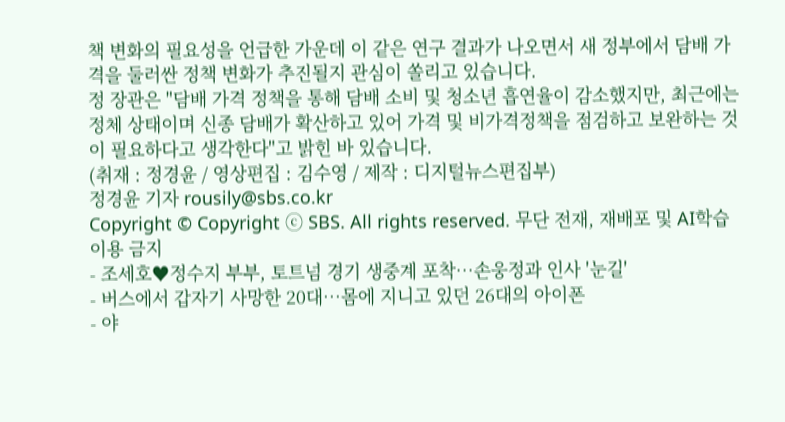책 변화의 필요성을 언급한 가운데 이 같은 연구 결과가 나오면서 새 정부에서 담배 가격을 둘러싼 정책 변화가 추진될지 관심이 쏠리고 있습니다.
정 장관은 "담배 가격 정책을 통해 담배 소비 및 청소년 흡연율이 감소했지만, 최근에는 정체 상태이며 신종 담배가 확산하고 있어 가격 및 비가격정책을 점검하고 보완하는 것이 필요하다고 생각한다"고 밝힌 바 있습니다.
(취재 : 정경윤 / 영상편집 : 김수영 / 제작 : 디지털뉴스편집부)
정경윤 기자 rousily@sbs.co.kr
Copyright © Copyright ⓒ SBS. All rights reserved. 무단 전재, 재배포 및 AI학습 이용 금지
- 조세호♥정수지 부부, 토트넘 경기 생중계 포착…손웅정과 인사 '눈길'
- 버스에서 갑자기 사망한 20대…몸에 지니고 있던 26대의 아이폰
- 야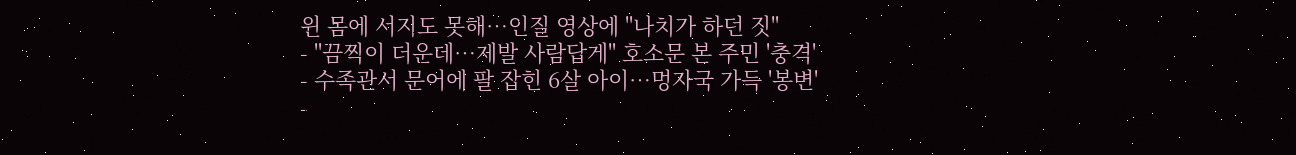윈 몸에 서지도 못해…인질 영상에 "나치가 하던 짓"
- "끔찍이 더운데…제발 사람답게" 호소문 본 주민 '충격'
- 수족관서 문어에 팔 잡힌 6살 아이…멍자국 가득 '봉변'
-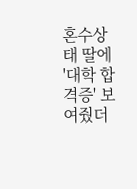혼수상태 딸에 '대학 합격증' 보여줬더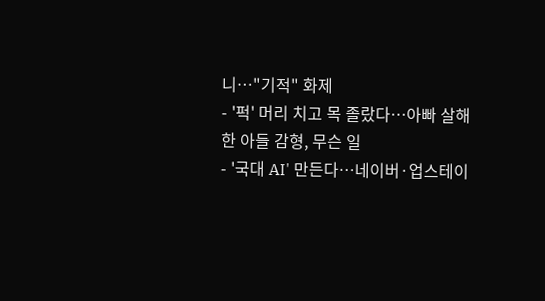니…"기적" 화제
- '퍽' 머리 치고 목 졸랐다…아빠 살해한 아들 감형, 무슨 일
- '국대 AI' 만든다…네이버·업스테이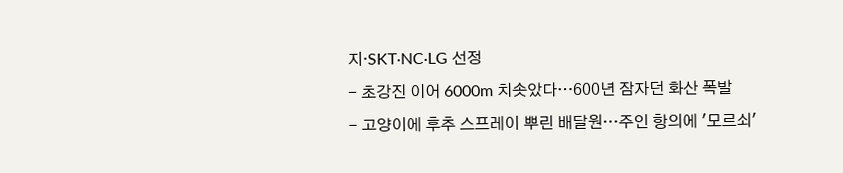지·SKT·NC·LG 선정
- 초강진 이어 6000m 치솟았다…600년 잠자던 화산 폭발
- 고양이에 후추 스프레이 뿌린 배달원…주인 항의에 '모르쇠'